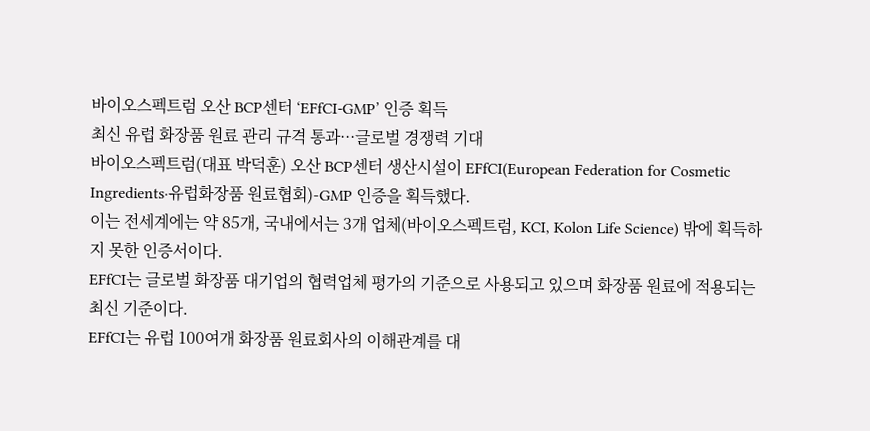바이오스펙트럼 오산 BCP센터 ‘EFfCI-GMP’ 인증 획득
최신 유럽 화장품 원료 관리 규격 통과···글로벌 경쟁력 기대
바이오스펙트럼(대표 박덕훈) 오산 BCP센터 생산시설이 EFfCI(European Federation for Cosmetic Ingredients·유럽화장품 원료협회)-GMP 인증을 획득했다.
이는 전세계에는 약 85개, 국내에서는 3개 업체(바이오스펙트럼, KCI, Kolon Life Science) 밖에 획득하지 못한 인증서이다.
EFfCI는 글로벌 화장품 대기업의 협력업체 평가의 기준으로 사용되고 있으며 화장품 원료에 적용되는 최신 기준이다.
EFfCI는 유럽 100여개 화장품 원료회사의 이해관계를 대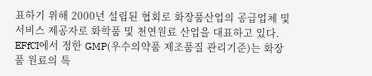표하기 위해 2000년 설립된 협회로 화장품산업의 공급업체 및 서비스 제공자로 화학품 및 천연원료 산업을 대표하고 있다.
EFfCI에서 정한 GMP(우수의약품 제조품질 관리기준)는 화장품 원료의 특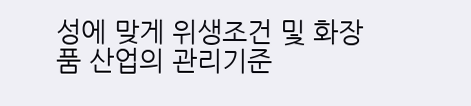성에 맞게 위생조건 및 화장품 산업의 관리기준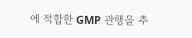에 적합한 GMP 관행을 추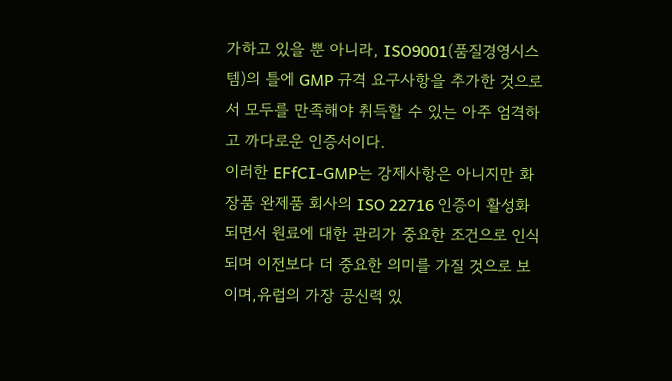가하고 있을 뿐 아니라, ISO9001(품질경영시스템)의 틀에 GMP 규격 요구사항을 추가한 것으로서 모두를 만족해야 취득할 수 있는 아주 엄격하고 까다로운 인증서이다.
이러한 EFfCI-GMP는 강제사항은 아니지만 화장품 완제품 회사의 ISO 22716 인증이 활성화되면서 원료에 대한 관리가 중요한 조건으로 인식되며 이전보다 더 중요한 의미를 가질 것으로 보이며,유럽의 가장 공신력 있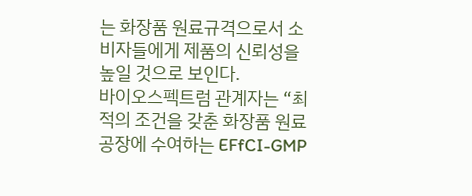는 화장품 원료규격으로서 소비자들에게 제품의 신뢰성을 높일 것으로 보인다.
바이오스펙트럼 관계자는 “최적의 조건을 갖춘 화장품 원료공장에 수여하는 EFfCI-GMP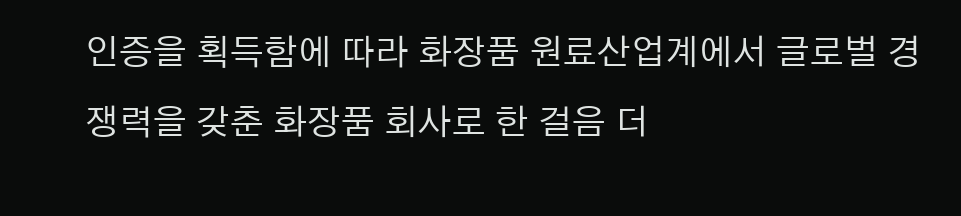인증을 획득함에 따라 화장품 원료산업계에서 글로벌 경쟁력을 갖춘 화장품 회사로 한 걸음 더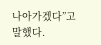나아가겠다”고 말했다.